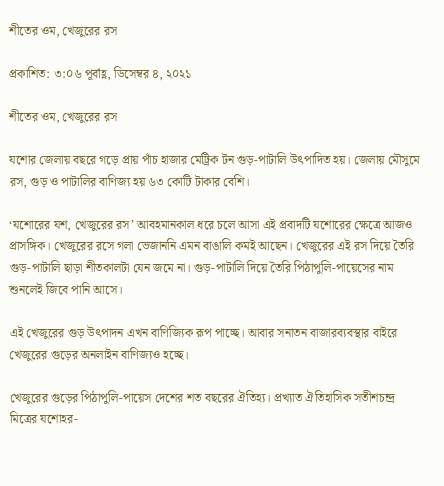শীতের ওম, খেজুরের রস

প্রকাশিত: ৩:০৬ পূর্বাহ্ণ, ডিসেম্বর ৪, ২০২১

শীতের ওম, খেজুরের রস

যশোর জেলায় বছরে গড়ে প্রায় পাঁচ হাজার মেট্রিক টন গুড়-পাটালি উৎপাদিত হয়। জেলায় মৌসুমে রস, গুড় ও পাটালির বাণিজ্য হয় ৬৩ কোটি টাকার বেশি।

‘যশোরের যশ, খেজুরের রস’ আবহমানকাল ধরে চলে আসা এই প্রবাদটি যশোরের ক্ষেত্রে আজও প্রাসঙ্গিক। খেজুরের রসে গলা ভেজাননি এমন বাঙালি কমই আছেন। খেজুরের এই রস দিয়ে তৈরি গুড়-পাটালি ছাড়া শীতকালটা যেন জমে না। গুড়-পাটালি দিয়ে তৈরি পিঠাপুলি-পায়েসের নাম শুনলেই জিবে পানি আসে।

এই খেজুরের গুড় উৎপাদন এখন বাণিজ্যিক রূপ পাচ্ছে। আবার সনাতন বাজারব্যবস্থার বাইরে খেজুরের গুড়ের অনলাইন বাণিজ্যও হচ্ছে।

খেজুরের গুড়ের পিঠাপুলি-পায়েস দেশের শত বছরের ঐতিহ্য। প্রখ্যাত ঐতিহাসিক সতীশচন্দ্র মিত্রের যশোহর-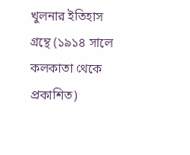খুলনার ইতিহাস গ্রন্থে (১৯১৪ সালে কলকাতা থেকে প্রকাশিত)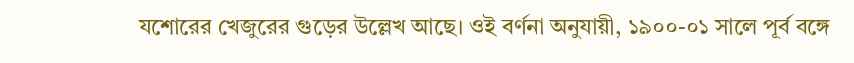যশোরের খেজুরের গুড়ের উল্লেখ আছে। ওই বর্ণনা অনুযায়ী, ১৯০০-০১ সালে পূর্ব বঙ্গে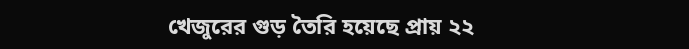খেজুরের গুড় তৈরি হয়েছে প্রায় ২২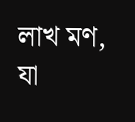লাখ মণ, যা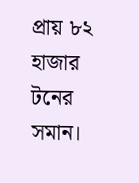প্রায় ৮২ হাজার টনের সমান।